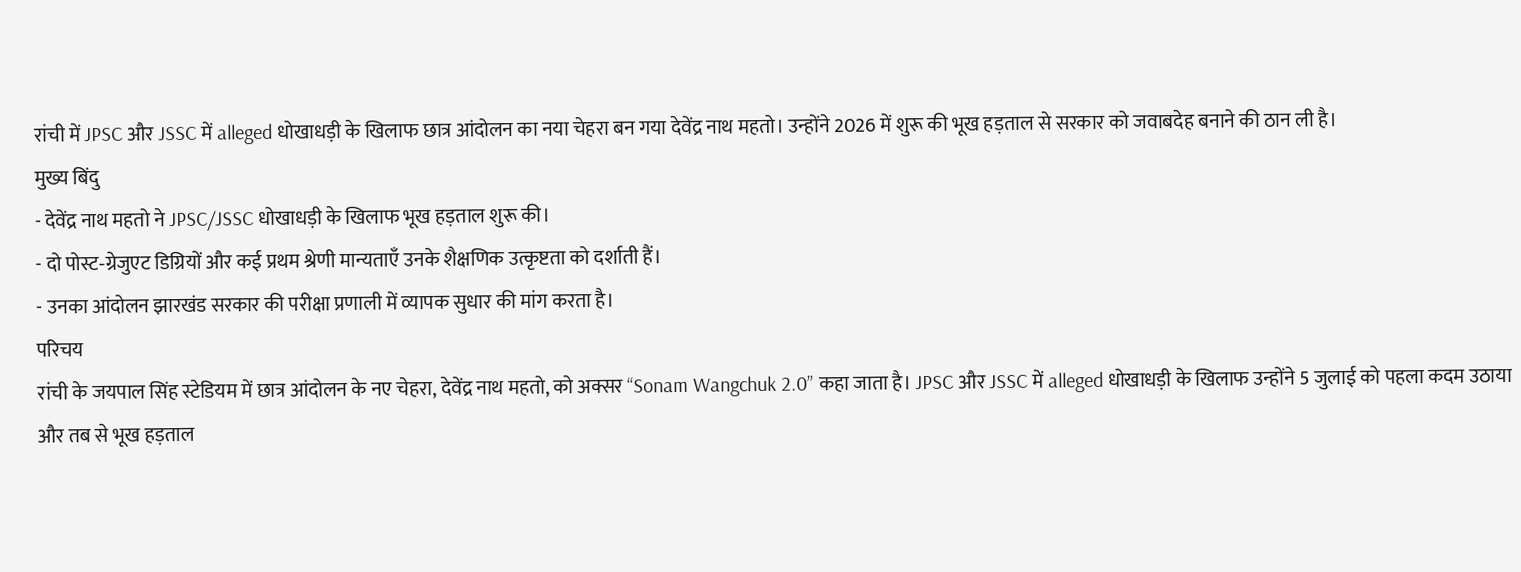रांची में JPSC और JSSC में alleged धोखाधड़ी के खिलाफ छात्र आंदोलन का नया चेहरा बन गया देवेंद्र नाथ महतो। उन्होंने 2026 में शुरू की भूख हड़ताल से सरकार को जवाबदेह बनाने की ठान ली है।
मुख्य बिंदु
- देवेंद्र नाथ महतो ने JPSC/JSSC धोखाधड़ी के खिलाफ भूख हड़ताल शुरू की।
- दो पोस्ट‑ग्रेजुएट डिग्रियों और कई प्रथम श्रेणी मान्यताएँ उनके शैक्षणिक उत्कृष्टता को दर्शाती हैं।
- उनका आंदोलन झारखंड सरकार की परीक्षा प्रणाली में व्यापक सुधार की मांग करता है।
परिचय
रांची के जयपाल सिंह स्टेडियम में छात्र आंदोलन के नए चेहरा, देवेंद्र नाथ महतो, को अक्सर “Sonam Wangchuk 2.0” कहा जाता है। JPSC और JSSC में alleged धोखाधड़ी के खिलाफ उन्होंने 5 जुलाई को पहला कदम उठाया और तब से भूख हड़ताल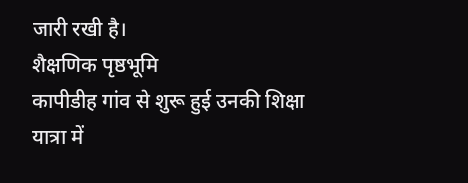जारी रखी है।
शैक्षणिक पृष्ठभूमि
कापीडीह गांव से शुरू हुई उनकी शिक्षा यात्रा में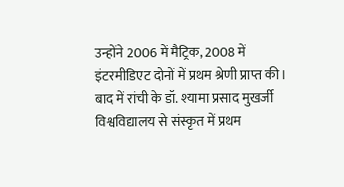उन्होंने 2006 में मैट्रिक, 2008 में इंटरमीडिएट दोनों में प्रथम श्रेणी प्राप्त की। बाद में रांची के डॉ. श्यामा प्रसाद मुखर्जी विश्वविद्यालय से संस्कृत में प्रथम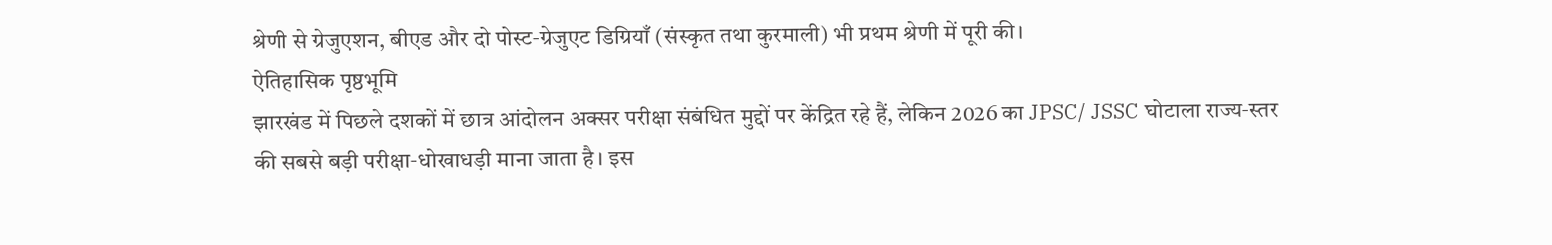श्रेणी से ग्रेजुएशन, बीएड और दो पोस्ट‑ग्रेजुएट डिग्रियाँ (संस्कृत तथा कुरमाली) भी प्रथम श्रेणी में पूरी की।
ऐतिहासिक पृष्ठभूमि
झारखंड में पिछले दशकों में छात्र आंदोलन अक्सर परीक्षा संबंधित मुद्दों पर केंद्रित रहे हैं, लेकिन 2026 का JPSC/ JSSC घोटाला राज्य‑स्तर की सबसे बड़ी परीक्षा‑धोखाधड़ी माना जाता है। इस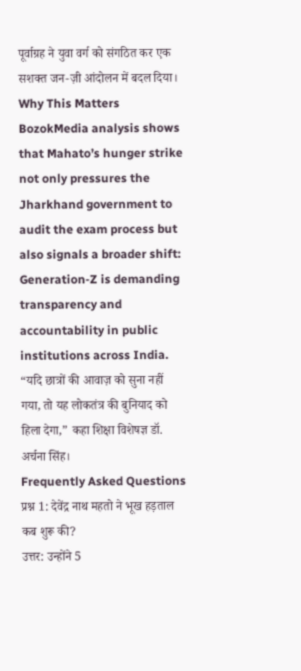पूर्वाग्रह ने युवा वर्ग को संगठित कर एक सशक्त जन‑ज़ी आंदोलन में बदल दिया।
Why This Matters
BozokMedia analysis shows that Mahato’s hunger strike not only pressures the Jharkhand government to audit the exam process but also signals a broader shift: Generation‑Z is demanding transparency and accountability in public institutions across India.
“यदि छात्रों की आवाज़ को सुना नहीं गया, तो यह लोकतंत्र की बुनियाद को हिला देगा,” कहा शिक्षा विशेषज्ञ डॉ. अर्चना सिंह।
Frequently Asked Questions
प्रश्न 1: देवेंद्र नाथ महतो ने भूख हड़ताल कब शुरू की?
उत्तर: उन्होंने 5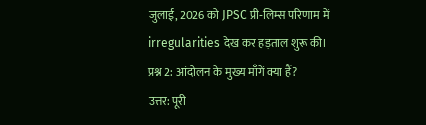जुलाई, 2026 को JPSC प्री‑लिम्स परिणाम में irregularities देख कर हड़ताल शुरू की।
प्रश्न 2: आंदोलन के मुख्य माँगें क्या हैं?
उत्तर: पूरी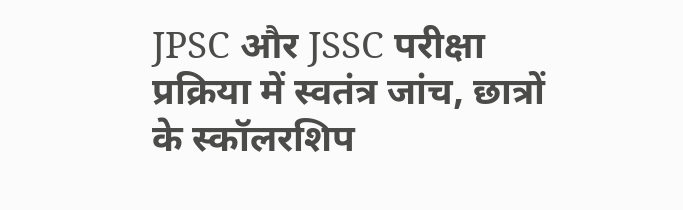JPSC और JSSC परीक्षा प्रक्रिया में स्वतंत्र जांच, छात्रों के स्कॉलरशिप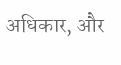अधिकार, और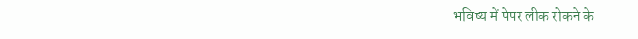भविष्य में पेपर लीक रोकने के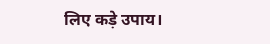लिए कड़े उपाय।